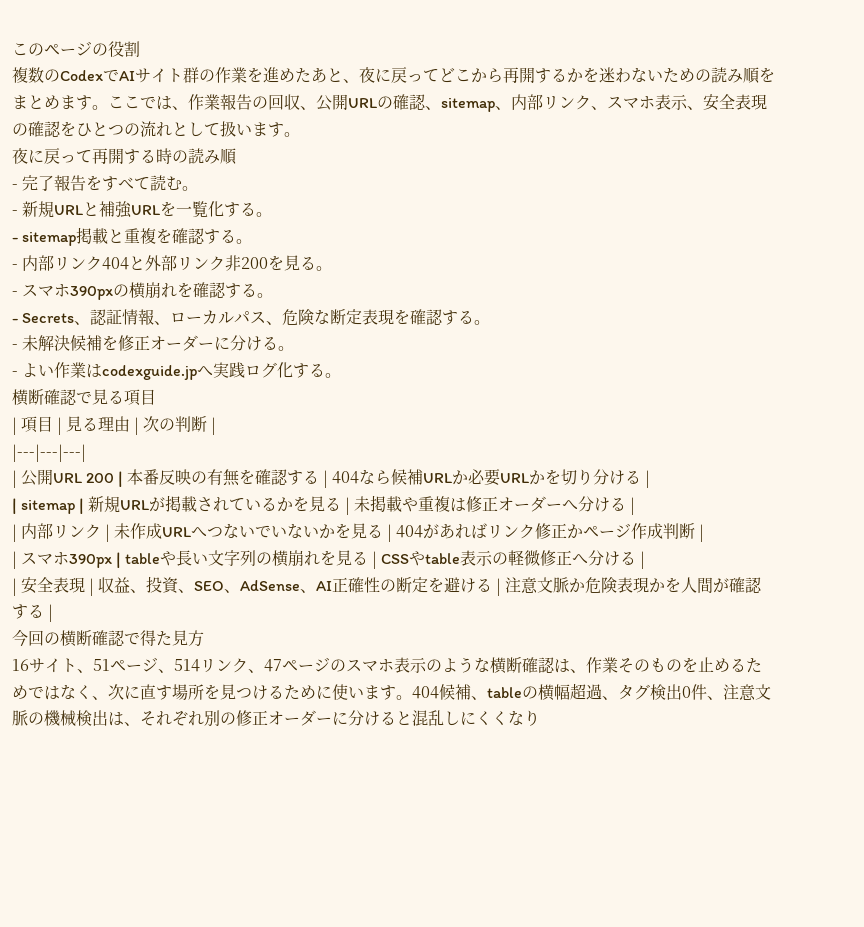このページの役割
複数のCodexでAIサイト群の作業を進めたあと、夜に戻ってどこから再開するかを迷わないための読み順をまとめます。ここでは、作業報告の回収、公開URLの確認、sitemap、内部リンク、スマホ表示、安全表現の確認をひとつの流れとして扱います。
夜に戻って再開する時の読み順
- 完了報告をすべて読む。
- 新規URLと補強URLを一覧化する。
- sitemap掲載と重複を確認する。
- 内部リンク404と外部リンク非200を見る。
- スマホ390pxの横崩れを確認する。
- Secrets、認証情報、ローカルパス、危険な断定表現を確認する。
- 未解決候補を修正オーダーに分ける。
- よい作業はcodexguide.jpへ実践ログ化する。
横断確認で見る項目
| 項目 | 見る理由 | 次の判断 |
|---|---|---|
| 公開URL 200 | 本番反映の有無を確認する | 404なら候補URLか必要URLかを切り分ける |
| sitemap | 新規URLが掲載されているかを見る | 未掲載や重複は修正オーダーへ分ける |
| 内部リンク | 未作成URLへつないでいないかを見る | 404があればリンク修正かページ作成判断 |
| スマホ390px | tableや長い文字列の横崩れを見る | CSSやtable表示の軽微修正へ分ける |
| 安全表現 | 収益、投資、SEO、AdSense、AI正確性の断定を避ける | 注意文脈か危険表現かを人間が確認する |
今回の横断確認で得た見方
16サイト、51ページ、514リンク、47ページのスマホ表示のような横断確認は、作業そのものを止めるためではなく、次に直す場所を見つけるために使います。404候補、tableの横幅超過、タグ検出0件、注意文脈の機械検出は、それぞれ別の修正オーダーに分けると混乱しにくくなり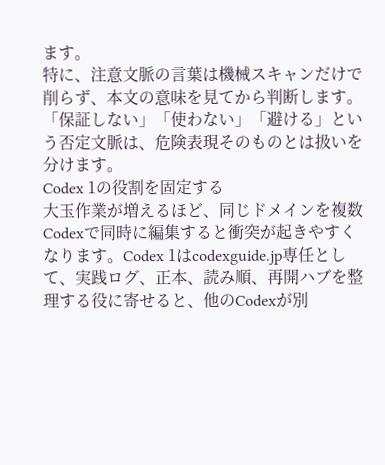ます。
特に、注意文脈の言葉は機械スキャンだけで削らず、本文の意味を見てから判断します。「保証しない」「使わない」「避ける」という否定文脈は、危険表現そのものとは扱いを分けます。
Codex 1の役割を固定する
大玉作業が増えるほど、同じドメインを複数Codexで同時に編集すると衝突が起きやすくなります。Codex 1はcodexguide.jp専任として、実践ログ、正本、読み順、再開ハブを整理する役に寄せると、他のCodexが別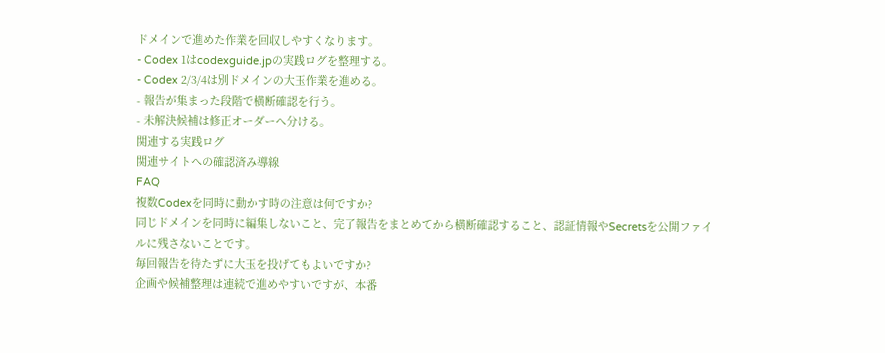ドメインで進めた作業を回収しやすくなります。
- Codex 1はcodexguide.jpの実践ログを整理する。
- Codex 2/3/4は別ドメインの大玉作業を進める。
- 報告が集まった段階で横断確認を行う。
- 未解決候補は修正オーダーへ分ける。
関連する実践ログ
関連サイトへの確認済み導線
FAQ
複数Codexを同時に動かす時の注意は何ですか?
同じドメインを同時に編集しないこと、完了報告をまとめてから横断確認すること、認証情報やSecretsを公開ファイルに残さないことです。
毎回報告を待たずに大玉を投げてもよいですか?
企画や候補整理は連続で進めやすいですが、本番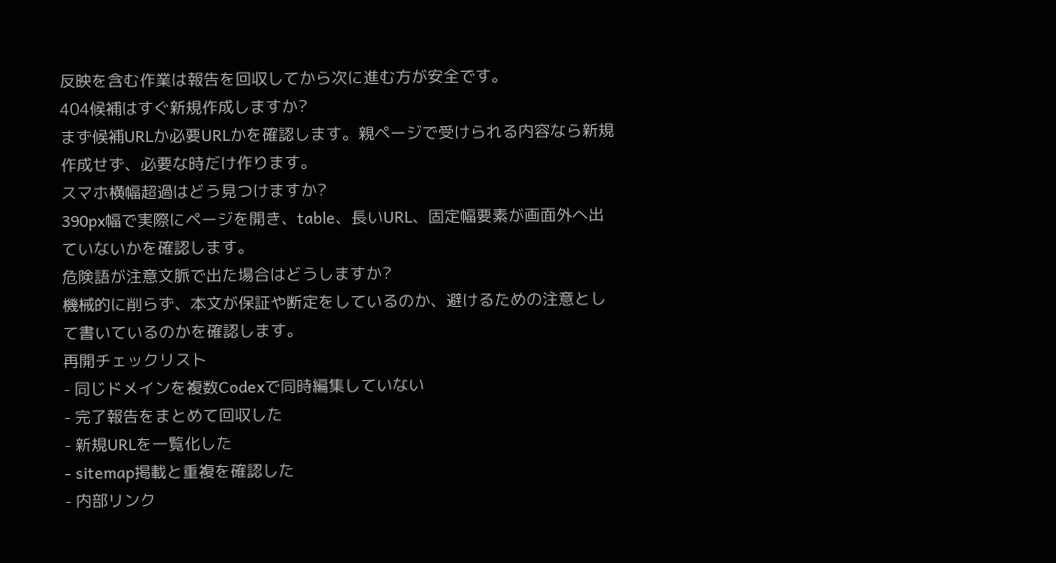反映を含む作業は報告を回収してから次に進む方が安全です。
404候補はすぐ新規作成しますか?
まず候補URLか必要URLかを確認します。親ページで受けられる内容なら新規作成せず、必要な時だけ作ります。
スマホ横幅超過はどう見つけますか?
390px幅で実際にページを開き、table、長いURL、固定幅要素が画面外へ出ていないかを確認します。
危険語が注意文脈で出た場合はどうしますか?
機械的に削らず、本文が保証や断定をしているのか、避けるための注意として書いているのかを確認します。
再開チェックリスト
- 同じドメインを複数Codexで同時編集していない
- 完了報告をまとめて回収した
- 新規URLを一覧化した
- sitemap掲載と重複を確認した
- 内部リンク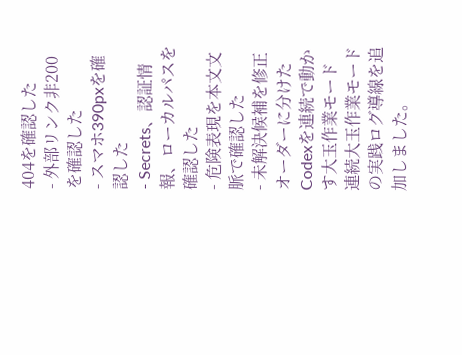404を確認した
- 外部リンク非200を確認した
- スマホ390pxを確認した
- Secrets、認証情報、ローカルパスを確認した
- 危険表現を本文文脈で確認した
- 未解決候補を修正オーダーに分けた
Codexを連続で動かす大玉作業モード
連続大玉作業モードの実践ログ導線を追加しました。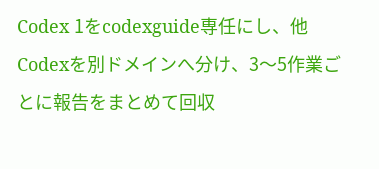Codex 1をcodexguide専任にし、他Codexを別ドメインへ分け、3〜5作業ごとに報告をまとめて回収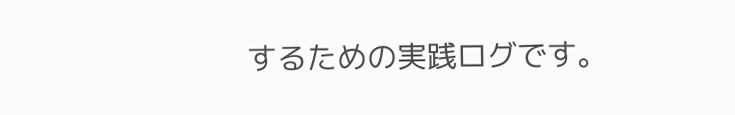するための実践ログです。